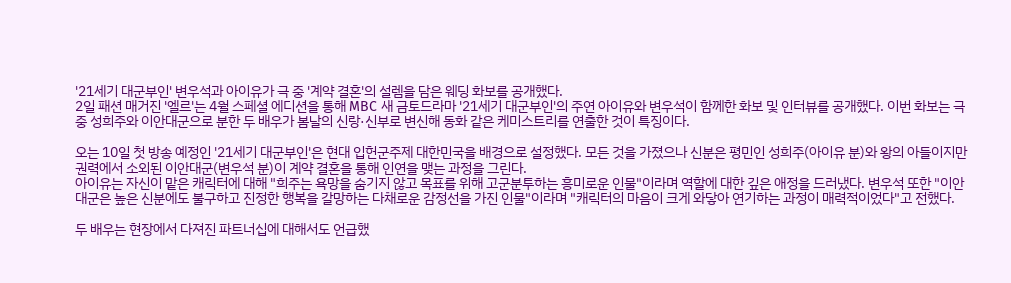'21세기 대군부인' 변우석과 아이유가 극 중 '계약 결혼'의 설렘을 담은 웨딩 화보를 공개했다.
2일 패션 매거진 '엘르'는 4월 스페셜 에디션을 통해 MBC 새 금토드라마 '21세기 대군부인'의 주연 아이유와 변우석이 함께한 화보 및 인터뷰를 공개했다. 이번 화보는 극 중 성희주와 이안대군으로 분한 두 배우가 봄날의 신랑·신부로 변신해 동화 같은 케미스트리를 연출한 것이 특징이다.

오는 10일 첫 방송 예정인 '21세기 대군부인'은 현대 입헌군주제 대한민국을 배경으로 설정했다. 모든 것을 가졌으나 신분은 평민인 성희주(아이유 분)와 왕의 아들이지만 권력에서 소외된 이안대군(변우석 분)이 계약 결혼을 통해 인연을 맺는 과정을 그린다.
아이유는 자신이 맡은 캐릭터에 대해 "희주는 욕망을 숨기지 않고 목표를 위해 고군분투하는 흥미로운 인물"이라며 역할에 대한 깊은 애정을 드러냈다. 변우석 또한 "이안대군은 높은 신분에도 불구하고 진정한 행복을 갈망하는 다채로운 감정선을 가진 인물"이라며 "캐릭터의 마음이 크게 와닿아 연기하는 과정이 매력적이었다"고 전했다.

두 배우는 현장에서 다져진 파트너십에 대해서도 언급했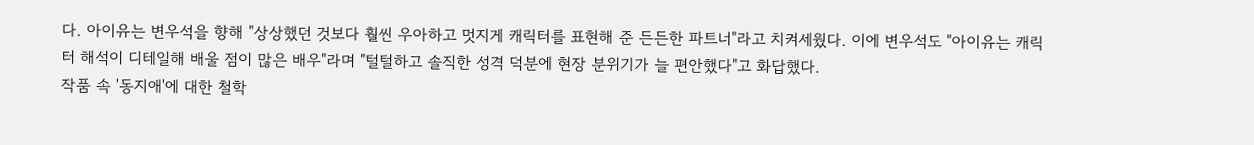다. 아이유는 변우석을 향해 "상상했던 것보다 훨씬 우아하고 멋지게 캐릭터를 표현해 준 든든한 파트너"라고 치켜세웠다. 이에 변우석도 "아이유는 캐릭터 해석이 디테일해 배울 점이 많은 배우"라며 "털털하고 솔직한 성격 덕분에 현장 분위기가 늘 편안했다"고 화답했다.
작품 속 '동지애'에 대한 철학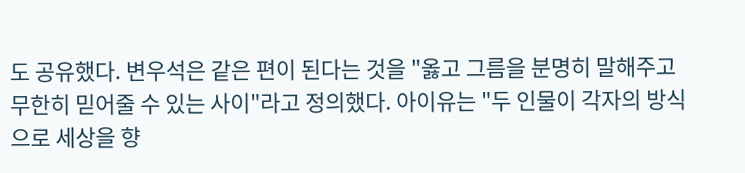도 공유했다. 변우석은 같은 편이 된다는 것을 "옳고 그름을 분명히 말해주고 무한히 믿어줄 수 있는 사이"라고 정의했다. 아이유는 "두 인물이 각자의 방식으로 세상을 향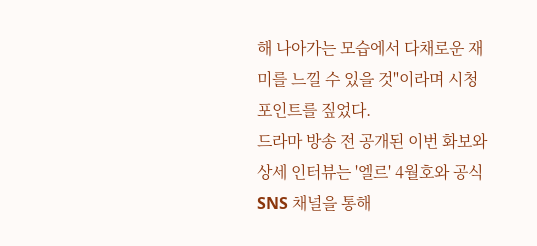해 나아가는 모습에서 다채로운 재미를 느낄 수 있을 것"이라며 시청 포인트를 짚었다.
드라마 방송 전 공개된 이번 화보와 상세 인터뷰는 '엘르' 4월호와 공식 SNS 채널을 통해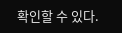확인할 수 있다.